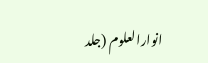انوارالعلوم (جلد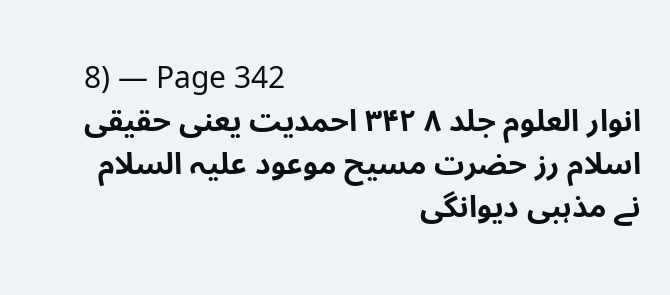8) — Page 342
انوار العلوم جلد ۸ ۳۴۲ احمدیت یعنی حقیقی اسلام رز حضرت مسیح موعود علیہ السلام نے مذہبی دیوانگی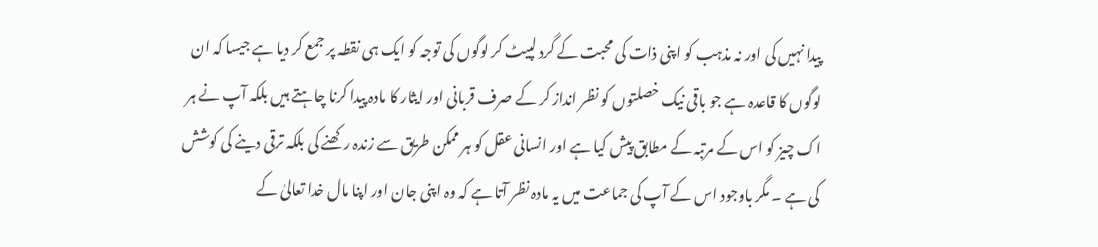پیدا نہیں کی اور نہ مذہب کو اپنی ذات کی محبت کے گرد لپیٹ کر لوگوں کی توجہ کو ایک ہی نقطہ پر جمع کر دیا ہے جیسا کہ ان لوگوں کا قاعدہ ہے جو باقی نیک خصلتوں کو نظر انداز کر کے صرف قربانی اور ایثار کا مادہ پیدا کرنا چاہتے ہیں بلکہ آپ نے ہر اک چیز کو اس کے مرتبہ کے مطابق پیش کیا ہے اور انسانی عقل کو ہر ممکن طریق سے زندہ رکھنے کی بلکہ ترقی دینے کی کوشش کی ہے ۔ مگر باوجود اس کے آپ کی جماعت میں یہ مادہ نظر آتا ہے کہ وہ اپنی جان اور اپنا مال خدا تعالیٰ کے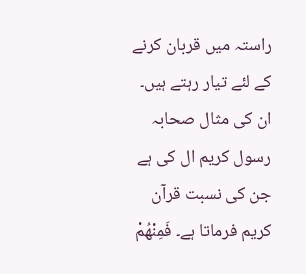راستہ میں قربان کرنے کے لئے تیار رہتے ہیں۔ ان کی مثال صحابہ رسول کریم ال کی ہے جن کی نسبت قرآن کریم فرماتا ہے۔ فَمِنْهُمْ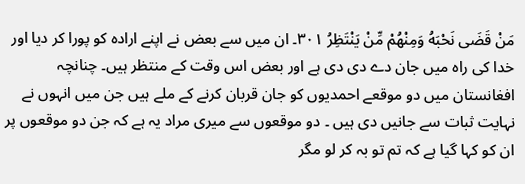مَنْ قَضَى نَحْبَهُ وَمِنْهُمْ مِّنْ يَنْتَظِرُ ٣٠١۔ ان میں سے بعض نے اپنے ارادہ کو پورا کر دیا اور خدا کی راہ میں جان دے دی دی ہے اور بعض اس وقت کے منتظر ہیں۔ چنانچہ افغانستان میں دو موقعے احمدیوں کو جان قربان کرنے کے ملے ہیں جن میں انہوں نے نہایت ثبات سے جانیں دی ہیں ۔ دو موقعوں سے میری مراد یہ ہے کہ جن دو موقعوں پر ان کو کہا گیا ہے کہ تم تو بہ کر لو مگر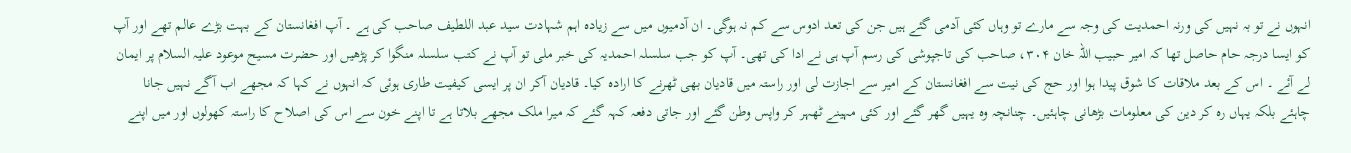انہوں نے تو بہ نہیں کی ورنہ احمدیت کی وجہ سے مارے تو وہاں کئی آدمی گئے ہیں جن کی تعد ادوس سے کم نہ ہوگی۔ ان آدمیوں میں سے زیادہ اہم شہادت سید عبد اللطیف صاحب کی ہے ۔ آپ افغانستان کے بہت بڑے عالم تھے اور آپ کو ایسا درجہ حام حاصل تھا کہ امیر حبیب اللہ خان ۳۰۴، صاحب کی تاجپوشی کی رسم آپ ہی نے ادا کی تھی۔ آپ کو جب سلسلہ احمدیہ کی خبر ملی تو آپ نے کتب سلسلہ منگوا کر پڑھیں اور حضرت مسیح موعود علیہ السلام پر ایمان لے آئے ۔ اس کے بعد ملاقات کا شوق پیدا ہوا اور حج کی نیت سے افغانستان کے امیر سے اجازت لی اور راستہ میں قادیان بھی ٹھرنے کا ارادہ کیا۔ قادیان آکر ان پر ایسی کیفیت طاری ہوئی کہ انہوں نے کہا کہ مجھے اب آگے نہیں جانا چاہئے بلکہ یہاں رہ کر دین کی معلومات بڑھانی چاہئیں۔ چنانچہ وہ یہیں گھر گئے اور کئی مہینے ٹھہر کر واپس وطن گئے اور جاتی دفعہ کہہ گئے کہ میرا ملک مجھے بلاتا ہے تا اپنے خون سے اس کی اصلاح کا راستہ کھولوں اور میں اپنے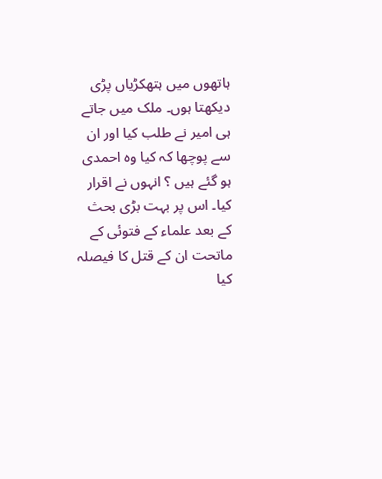ہاتھوں میں ہتھکڑیاں پڑی دیکھتا ہوں۔ ملک میں جاتے ہی امیر نے طلب کیا اور ان سے پوچھا کہ کیا وہ احمدی ہو گئے ہیں ؟ انہوں نے اقرار کیا۔ اس پر بہت بڑی بحث کے بعد علماء کے فتوئی کے ماتحت ان کے قتل کا فیصلہ کیا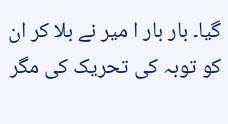گیا۔ بار بار ا میر نے بلا کر ان کو توبہ کی تحریک کی مگر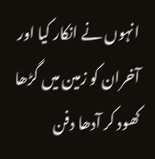انہوں نے انکار کیا اور آخران کو زمین میں گڑھا کھود کر آدھا دفن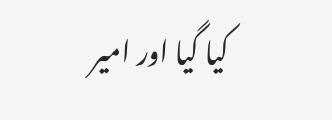کیا گیا اور امیر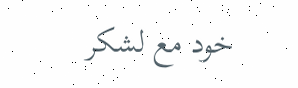خود مع لشکر